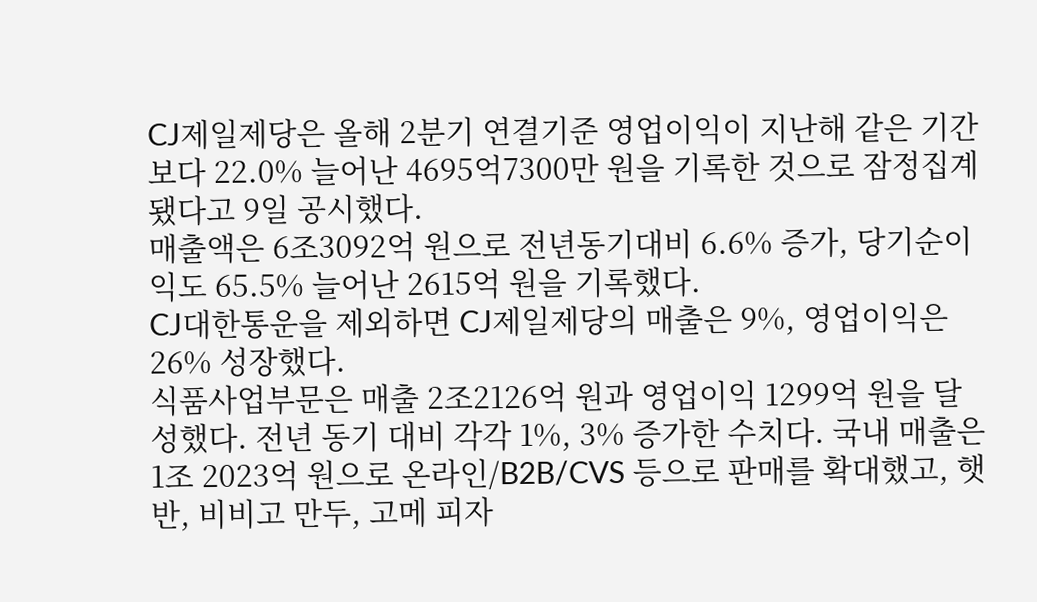CJ제일제당은 올해 2분기 연결기준 영업이익이 지난해 같은 기간보다 22.0% 늘어난 4695억7300만 원을 기록한 것으로 잠정집계됐다고 9일 공시했다.
매출액은 6조3092억 원으로 전년동기대비 6.6% 증가, 당기순이익도 65.5% 늘어난 2615억 원을 기록했다.
CJ대한통운을 제외하면 CJ제일제당의 매출은 9%, 영업이익은 26% 성장했다.
식품사업부문은 매출 2조2126억 원과 영업이익 1299억 원을 달성했다. 전년 동기 대비 각각 1%, 3% 증가한 수치다. 국내 매출은 1조 2023억 원으로 온라인/B2B/CVS 등으로 판매를 확대했고, 햇반, 비비고 만두, 고메 피자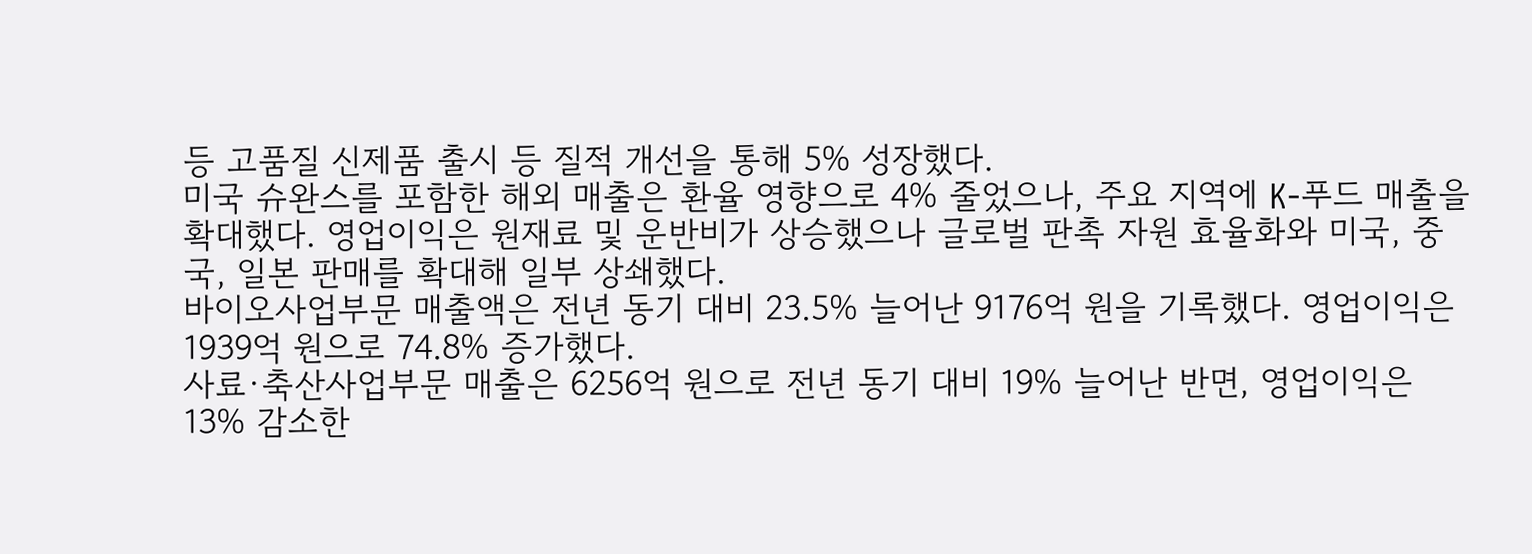등 고품질 신제품 출시 등 질적 개선을 통해 5% 성장했다.
미국 슈완스를 포함한 해외 매출은 환율 영향으로 4% 줄었으나, 주요 지역에 K-푸드 매출을 확대했다. 영업이익은 원재료 및 운반비가 상승했으나 글로벌 판촉 자원 효율화와 미국, 중국, 일본 판매를 확대해 일부 상쇄했다.
바이오사업부문 매출액은 전년 동기 대비 23.5% 늘어난 9176억 원을 기록했다. 영업이익은 1939억 원으로 74.8% 증가했다.
사료·축산사업부문 매출은 6256억 원으로 전년 동기 대비 19% 늘어난 반면, 영업이익은 13% 감소한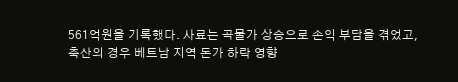561억원을 기록했다. 사료는 곡물가 상승으로 손익 부담을 겪었고, 축산의 경우 베트남 지역 돈가 하락 영향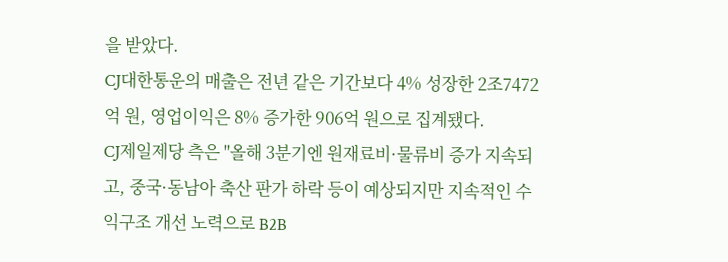을 받았다.
CJ대한통운의 매출은 전년 같은 기간보다 4% 성장한 2조7472억 원, 영업이익은 8% 증가한 906억 원으로 집계됐다.
CJ제일제당 측은 "올해 3분기엔 원재료비·물류비 증가 지속되고, 중국·동남아 축산 판가 하락 등이 예상되지만 지속적인 수익구조 개선 노력으로 B2B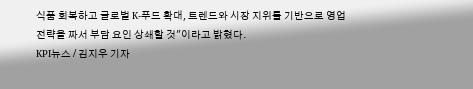식품 회복하고 글로벌 K-푸드 확대, 트렌드와 시장 지위를 기반으로 영업전략을 짜서 부담 요인 상쇄할 것"이라고 밝혔다.
KPI뉴스 / 김지우 기자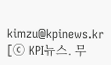kimzu@kpinews.kr
[ⓒ KPI뉴스. 무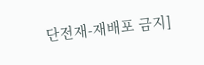단전재-재배포 금지]